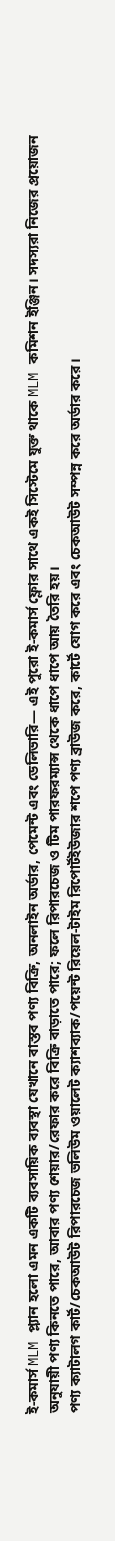ই-কমার্স MLM প্ল্যান হলো এমন একটি ব্যবসায়িক ব্যবস্থা যেখানে বাস্তব পণ্য বিক্রি, অনলাইন অর্ডার, পেমেন্ট এবং ডেলিভারি— এই পুরো ই-কমার্স ফ্লোর সাথে একই সিস্টেমে যুক্ত থাকে MLM কমিশন ইঞ্জিন। সদস্যরা নিজের প্রয়োজন অনুযায়ী পণ্য কিনতে পারে, আবার পণ্য শেয়ার/রেফার করে বিক্রি বাড়াতে পারে; ফলে রিপারচেজ ও টিম পারফরম্যান্স থেকে ধাপে ধাপে আয় তৈরি হয়।
পণ্য ক্যাটালগ কার্ট/চেকআউট রিপারচেজ ভলিউম ওয়ালেট ক্যাশব্যাক/পয়েন্ট রিয়েল-টাইম রিপোর্টইউজার শপে পণ্য ব্রাউজ করে, কার্টে যোগ করে এবং চেকআউট সম্পন্ন করে অর্ডার করে।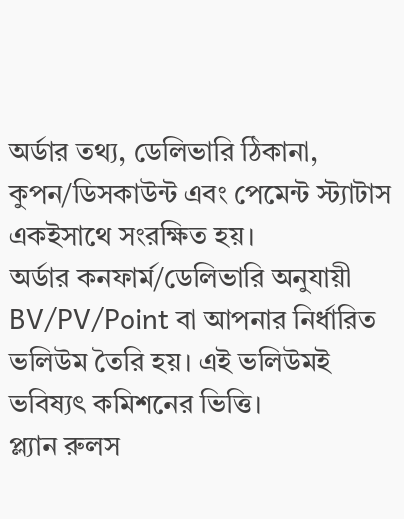অর্ডার তথ্য, ডেলিভারি ঠিকানা, কুপন/ডিসকাউন্ট এবং পেমেন্ট স্ট্যাটাস একইসাথে সংরক্ষিত হয়।
অর্ডার কনফার্ম/ডেলিভারি অনুযায়ী BV/PV/Point বা আপনার নির্ধারিত ভলিউম তৈরি হয়। এই ভলিউমই ভবিষ্যৎ কমিশনের ভিত্তি।
প্ল্যান রুলস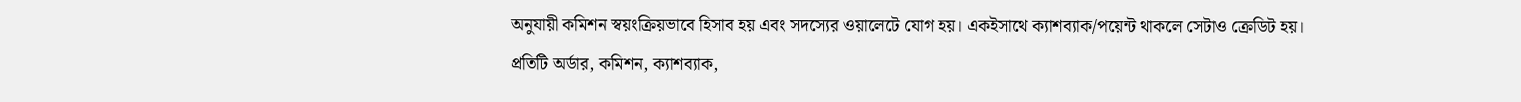অনুযায়ী কমিশন স্বয়ংক্রিয়ভাবে হিসাব হয় এবং সদস্যের ওয়ালেটে যোগ হয়। একইসাথে ক্যাশব্যাক/পয়েন্ট থাকলে সেটাও ক্রেডিট হয়।
প্রতিটি অর্ডার, কমিশন, ক্যাশব্যাক,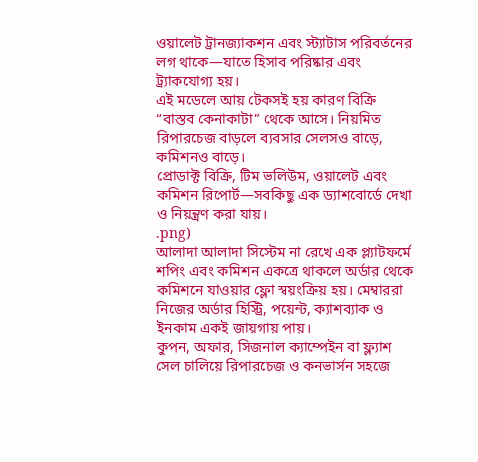ওয়ালেট ট্রানজ্যাকশন এবং স্ট্যাটাস পরিবর্তনের লগ থাকে—যাতে হিসাব পরিষ্কার এবং ট্র্যাকযোগ্য হয়।
এই মডেলে আয় টেকসই হয় কারণ বিক্রি “বাস্তব কেনাকাটা” থেকে আসে। নিয়মিত রিপারচেজ বাড়লে ব্যবসার সেলসও বাড়ে, কমিশনও বাড়ে।
প্রোডাক্ট বিক্রি, টিম ভলিউম, ওয়ালেট এবং কমিশন রিপোর্ট—সবকিছু এক ড্যাশবোর্ডে দেখা ও নিয়ন্ত্রণ করা যায়।
.png)
আলাদা আলাদা সিস্টেম না রেখে এক প্ল্যাটফর্মে শপিং এবং কমিশন একত্রে থাকলে অর্ডার থেকে কমিশনে যাওয়ার ফ্লো স্বয়ংক্রিয় হয়। মেম্বাররা নিজের অর্ডার হিস্ট্রি, পয়েন্ট, ক্যাশব্যাক ও ইনকাম একই জায়গায় পায়।
কুপন, অফার, সিজনাল ক্যাম্পেইন বা ফ্ল্যাশ সেল চালিয়ে রিপারচেজ ও কনভার্সন সহজে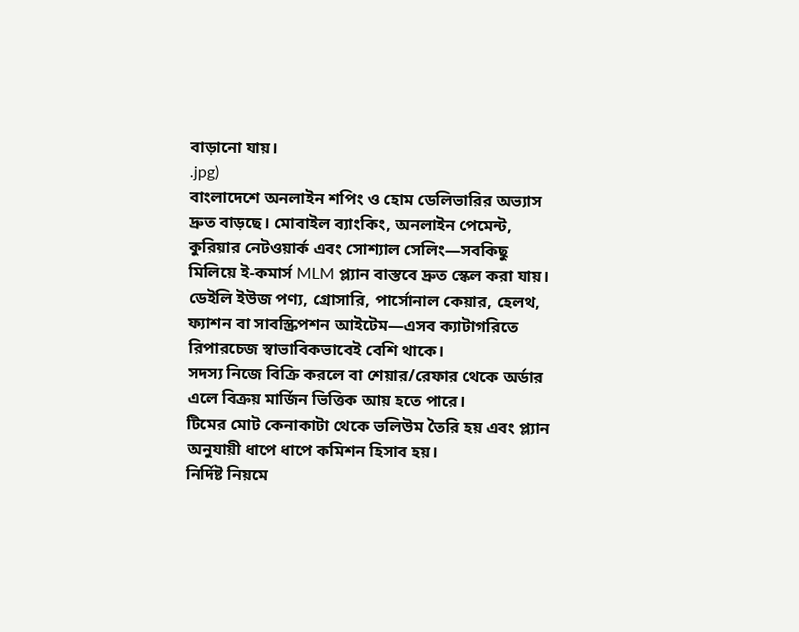বাড়ানো যায়।
.jpg)
বাংলাদেশে অনলাইন শপিং ও হোম ডেলিভারির অভ্যাস দ্রুত বাড়ছে। মোবাইল ব্যাংকিং, অনলাইন পেমেন্ট, কুরিয়ার নেটওয়ার্ক এবং সোশ্যাল সেলিং—সবকিছু মিলিয়ে ই-কমার্স MLM প্ল্যান বাস্তবে দ্রুত স্কেল করা যায়।
ডেইলি ইউজ পণ্য, গ্রোসারি, পার্সোনাল কেয়ার, হেলথ, ফ্যাশন বা সাবস্ক্রিপশন আইটেম—এসব ক্যাটাগরিতে রিপারচেজ স্বাভাবিকভাবেই বেশি থাকে।
সদস্য নিজে বিক্রি করলে বা শেয়ার/রেফার থেকে অর্ডার এলে বিক্রয় মার্জিন ভিত্তিক আয় হতে পারে।
টিমের মোট কেনাকাটা থেকে ভলিউম তৈরি হয় এবং প্ল্যান অনুযায়ী ধাপে ধাপে কমিশন হিসাব হয়।
নির্দিষ্ট নিয়মে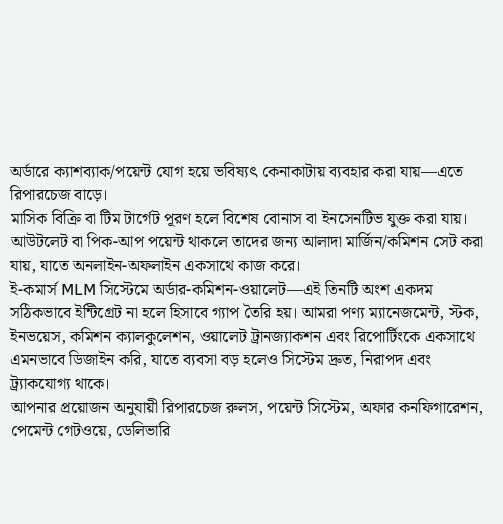অর্ডারে ক্যাশব্যাক/পয়েন্ট যোগ হয়ে ভবিষ্যৎ কেনাকাটায় ব্যবহার করা যায়—এতে রিপারচেজ বাড়ে।
মাসিক বিক্রি বা টিম টার্গেট পূরণ হলে বিশেষ বোনাস বা ইনসেনটিভ যুক্ত করা যায়।
আউটলেট বা পিক-আপ পয়েন্ট থাকলে তাদের জন্য আলাদা মার্জিন/কমিশন সেট করা যায়, যাতে অনলাইন-অফলাইন একসাথে কাজ করে।
ই-কমার্স MLM সিস্টেমে অর্ডার-কমিশন-ওয়ালেট—এই তিনটি অংশ একদম সঠিকভাবে ইন্টিগ্রেট না হলে হিসাবে গ্যাপ তৈরি হয়। আমরা পণ্য ম্যানেজমেন্ট, স্টক, ইনভয়েস, কমিশন ক্যালকুলেশন, ওয়ালেট ট্রানজ্যাকশন এবং রিপোর্টিংকে একসাথে এমনভাবে ডিজাইন করি, যাতে ব্যবসা বড় হলেও সিস্টেম দ্রুত, নিরাপদ এবং ট্র্যাকযোগ্য থাকে।
আপনার প্রয়োজন অনুযায়ী রিপারচেজ রুলস, পয়েন্ট সিস্টেম, অফার কনফিগারেশন, পেমেন্ট গেটওয়ে, ডেলিভারি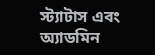স্ট্যাটাস এবং অ্যাডমিন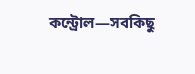কন্ট্রোল—সবকিছু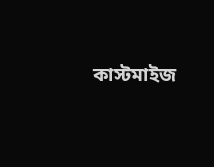কাস্টমাইজ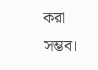করা সম্ভব।